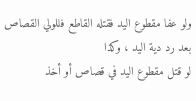ولو عفا مقطوع اليد فقتله القاطع فللولي القصاص بعد رد دية اليد ، وكذا
لو قتل مقطوع اليد في قصاص أو أخذ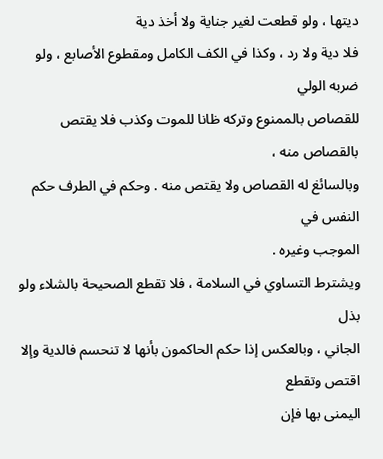ديتها ، ولو قطعت لغير جناية ولا أخذ دية
فلا دية ولا رد ، وكذا في الكف الكامل ومقطوع الأصابع ، ولو ضربه الولي
للقصاص بالممنوع وتركه ظانا للموت وكذب فلا يقتص بالقصاص منه ،
وبالسائغ له القصاص ولا يقتص منه . وحكم في الطرف حكم النفس في
الموجب وغيره .
ويشترط التساوي في السلامة ، فلا تقطع الصحيحة بالشلاء ولو بذل
الجاني ، وبالعكس إذا حكم الحاكمون بأنها لا تنحسم فالدية وإلا اقتص وتقطع
اليمنى بها فإن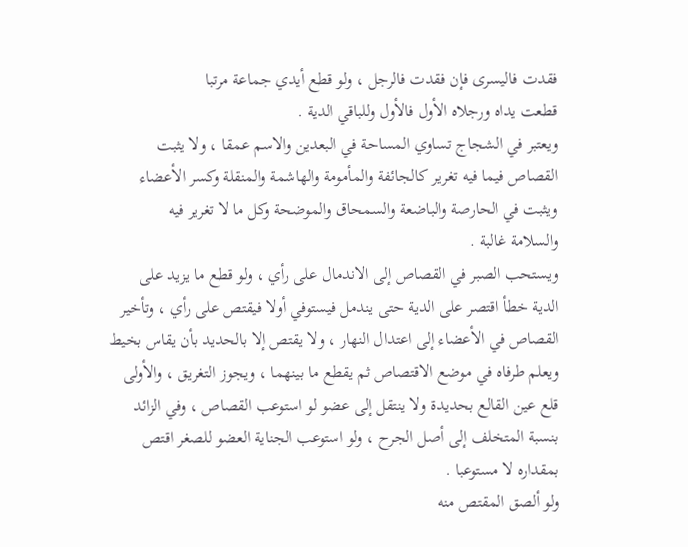فقدت فاليسرى فإن فقدت فالرجل ، ولو قطع أيدي جماعة مرتبا
قطعت يداه ورجلاه الأول فالأول وللباقي الدية .
ويعتبر في الشجاج تساوي المساحة في البعدين والاسم عمقا ، ولا يثبت
القصاص فيما فيه تغرير كالجائفة والمأمومة والهاشمة والمنقلة وكسر الأعضاء
ويثبت في الحارصة والباضعة والسمحاق والموضحة وكل ما لا تغرير فيه
والسلامة غالبة .
ويستحب الصبر في القصاص إلى الاندمال على رأي ، ولو قطع ما يزيد على
الدية خطأ اقتصر على الدية حتى يندمل فيستوفي أولا فيقتص على رأي ، وتأخير
القصاص في الأعضاء إلى اعتدال النهار ، ولا يقتص إلا بالحديد بأن يقاس بخيط
ويعلم طرفاه في موضع الاقتصاص ثم يقطع ما بينهما ، ويجوز التغريق ، والأولى
قلع عين القالع بحديدة ولا ينتقل إلى عضو لو استوعب القصاص ، وفي الزائد
بنسبة المتخلف إلى أصل الجرح ، ولو استوعب الجناية العضو للصغر اقتص
بمقداره لا مستوعبا .
ولو ألصق المقتص منه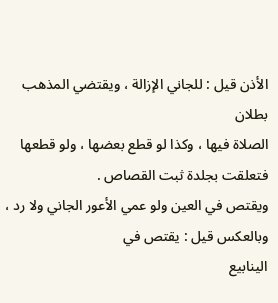الأذن قيل : للجاني الإزالة ، ويقتضي المذهب بطلان
الصلاة فيها ، وكذا لو قطع بعضها ، ولو قطعها فتعلقت بجلدة ثبت القصاص .
ويقتص في العين ولو عمي الأعور الجاني ولا رد ، وبالعكس قيل : يقتص في
الينابيع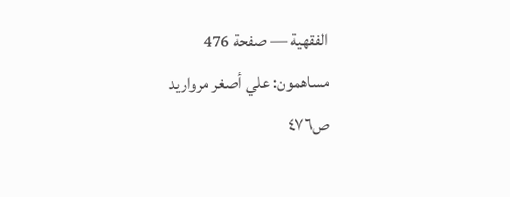الفقهية — صفحة 476
مساهمون: علي أصغر مرواريد
ص٤٧٦